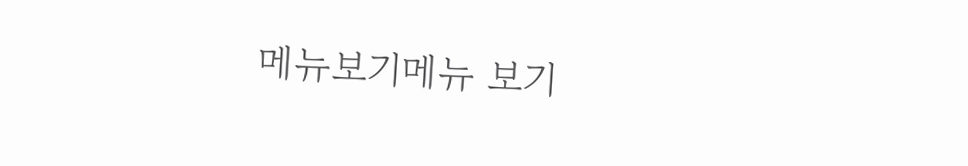메뉴보기메뉴 보기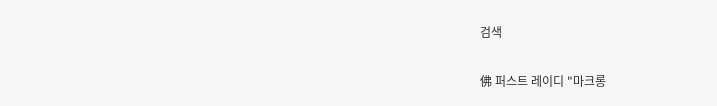검색

佛 퍼스트 레이디 "마크롱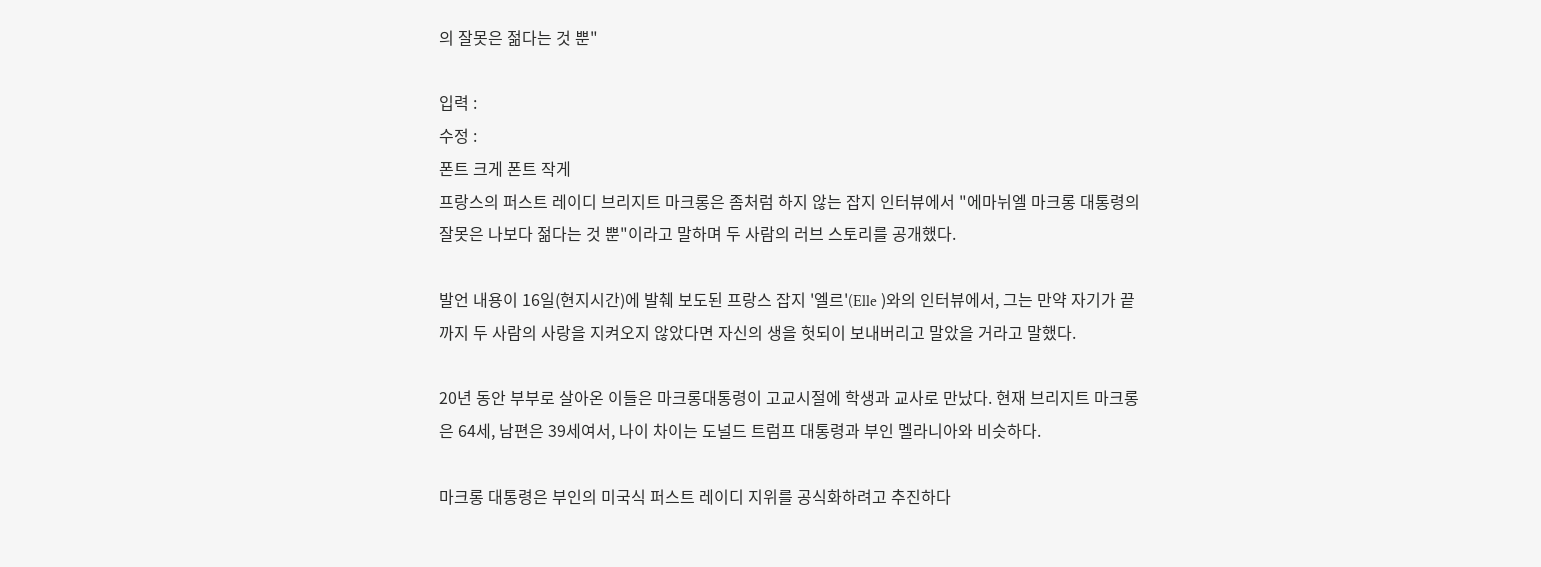의 잘못은 젊다는 것 뿐"

입력 :
수정 :
폰트 크게 폰트 작게
프랑스의 퍼스트 레이디 브리지트 마크롱은 좀처럼 하지 않는 잡지 인터뷰에서 "에마뉘엘 마크롱 대통령의 잘못은 나보다 젊다는 것 뿐"이라고 말하며 두 사람의 러브 스토리를 공개했다.

발언 내용이 16일(현지시간)에 발췌 보도된 프랑스 잡지 '엘르'(Elle )와의 인터뷰에서, 그는 만약 자기가 끝까지 두 사람의 사랑을 지켜오지 않았다면 자신의 생을 헛되이 보내버리고 말았을 거라고 말했다.

20년 동안 부부로 살아온 이들은 마크롱대통령이 고교시절에 학생과 교사로 만났다. 현재 브리지트 마크롱은 64세, 남편은 39세여서, 나이 차이는 도널드 트럼프 대통령과 부인 멜라니아와 비슷하다.

마크롱 대통령은 부인의 미국식 퍼스트 레이디 지위를 공식화하려고 추진하다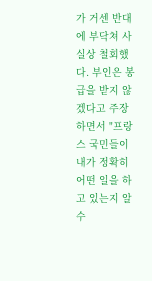가 거센 반대에 부닥쳐 사실상 철회했다. 부인은 봉급을 받지 않겠다고 주장하면서 "프랑스 국민들이 내가 정확히 어떤 일을 하고 있는지 알수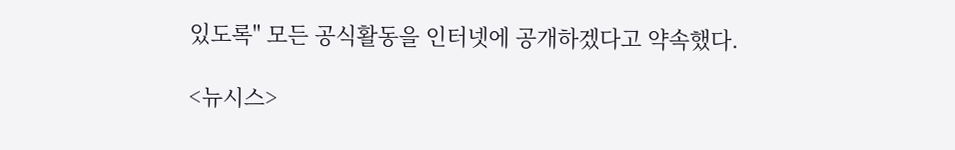있도록" 모든 공식활동을 인터넷에 공개하겠다고 약속했다.

<뉴시스>